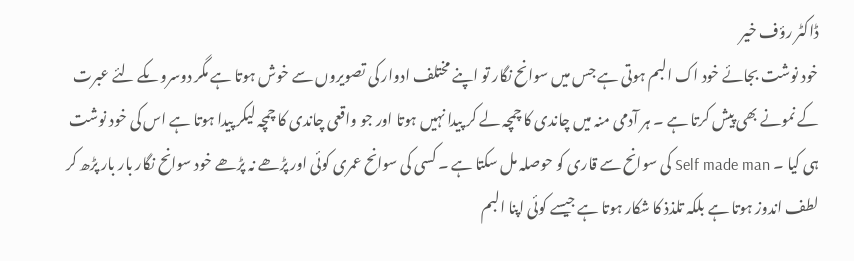ڈاکٹر رؤف خیر
خود نوشت بجائے خود اک البم ہوتی ہے جس میں سوانح نگار تو اپنے مختلف ادوار کی تصویروں سے خوش ہوتا ہے مگر دوسروںکے لئے عبرت کے نمونے بھی پیش کرتا ہے ۔ ہر آدمی منہ میں چاندی کا چمچہ لے کر پیدا نہیں ہوتا اور جو واقعی چاندی کا چمچہ لیکر پیدا ہوتا ہے اس کی خود نوشت ہی کیا ۔ Self made man کی سوانح سے قاری کو حوصلہ مل سکتا ہے ۔ کسی کی سوانح عمری کوئی اور پڑھے نہ پڑھے خود سوانح نگار بار بار پڑھ کر لطف اندوز ہوتا ہے بلکہ تلذذ کا شکار ہوتا ہے جیسے کوئی اپنا البم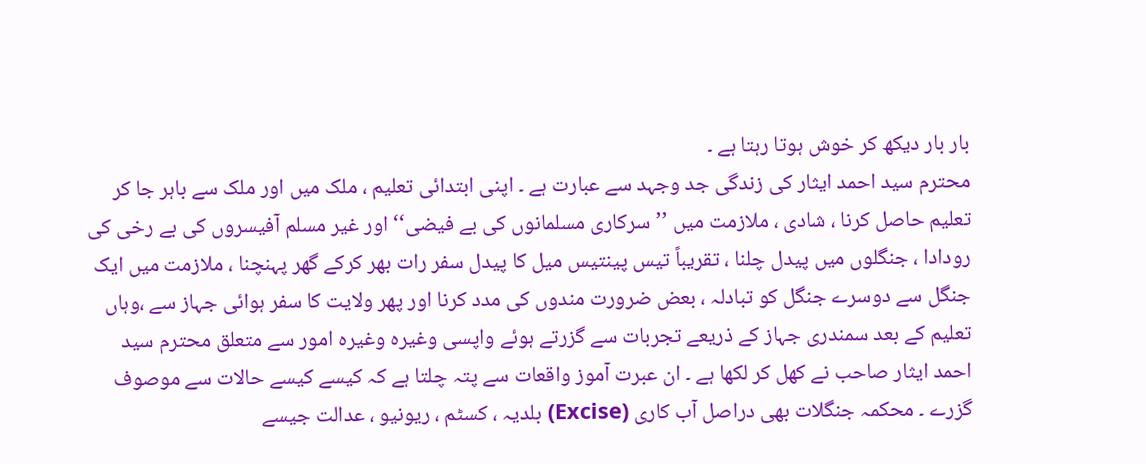بار بار دیکھ کر خوش ہوتا رہتا ہے ۔
محترم سید احمد ایثار کی زندگی جد وجہد سے عبارت ہے ۔ اپنی ابتدائی تعلیم ، ملک میں اور ملک سے باہر جا کر تعلیم حاصل کرنا ، شادی ، ملازمت میں ’’سرکاری مسلمانوں کی بے فیضی‘‘ اور غیر مسلم آفیسروں کی بے رخی کی رودادا ، جنگلوں میں پیدل چلنا ، تقریباً تیس پینتیس میل کا پیدل سفر رات بھر کرکے گھر پہنچنا ، ملازمت میں ایک جنگل سے دوسرے جنگل کو تبادلہ ، بعض ضرورت مندوں کی مدد کرنا اور پھر ولایت کا سفر ہوائی جہاز سے ،وہاں تعلیم کے بعد سمندری جہاز کے ذریعے تجربات سے گزرتے ہوئے واپسی وغیرہ وغیرہ امور سے متعلق محترم سید احمد ایثار صاحب نے کھل کر لکھا ہے ۔ ان عبرت آموز واقعات سے پتہ چلتا ہے کہ کیسے کیسے حالات سے موصوف گزرے ۔ محکمہ جنگلات بھی دراصل آب کاری (Excise) بلدیہ ، کسٹم ، ریونیو ، عدالت جیسے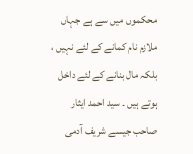محکموں میں سے ہے جہاں ملازم نام کمانے کے لئے نہیں ، بلکہ مال بنانے کے لئے داخل ہوتے ہیں ۔ سید احمد ایثار صاحب جیسے شریف آدمی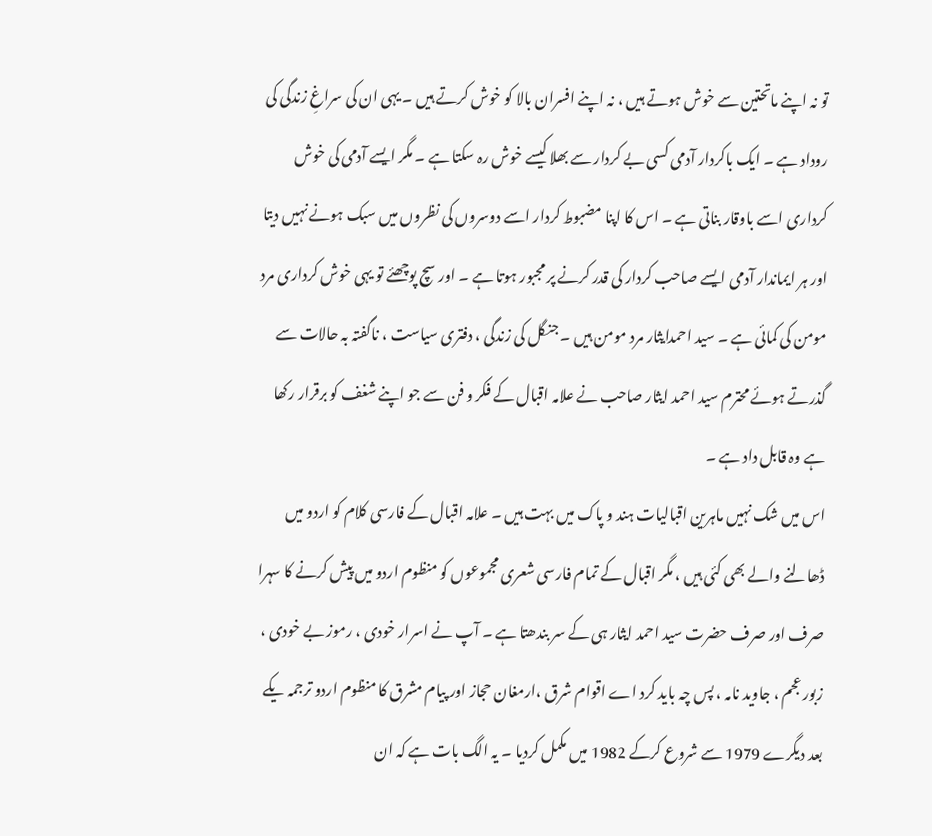تو نہ اپنے ماتحتین سے خوش ہوتے ہیں ، نہ اپنے افسران بالا کو خوش کرتے ہیں ۔ یہی ان کی سراغِ زندگی کی روداد ہے ۔ ایک باکردار آدمی کسی بے کردار سے بھلا کیسے خوش رہ سکتا ہے ۔ مگر ایسے آدمی کی خوش کرداری اسے باوقار بناتی ہے ۔ اس کا اپنا مضبوط کردار اسے دوسروں کی نظروں میں سبک ہونے نہیں دیتا اور ہر ایماندار آدمی ایسے صاحب کردار کی قدر کرنے پر مجبور ہوتا ہے ۔ اور سچ پوچھئے تو یہی خوش کرداری مرد مومن کی کمائی ہے ۔ سید احمدایثار مرد مومن ہیں ۔ جنگل کی زندگی ، دفتری سیاست ، ناگفتہ بہ حالات سے گذرتے ہوئے محترم سید احمد ایثار صاحب نے علامہ اقبال کے فکر و فن سے جو اپنے شغف کو برقرار رکھا ہے وہ قابل داد ہے ۔
اس میں شک نہیں ماہرین اقبالیات ہند و پاک میں بہت ہیں ۔ علامہ اقبال کے فارسی کلام کو اردو میں ڈھالنے والے بھی کئی ہیں ، مگر اقبال کے تمام فارسی شعری مجموعوں کو منظوم اردو میں پیش کرنے کا سہرا صرف اور صرف حضرت سید احمد ایثار ہی کے سر بندھتا ہے ۔ آپ نے اسرار خودی ، رموز بے خودی ، زبور عجم ، جاوید نامہ ، پس چہ باید کرد اے اقوام شرق ،ارمغان حجاز اور پیام مشرق کا منظوم اردو ترجمہ یکے بعد دیگرے 1979 سے شروع کرکے 1982 میں مکمل کردیا ۔ یہ الگ بات ہے کہ ان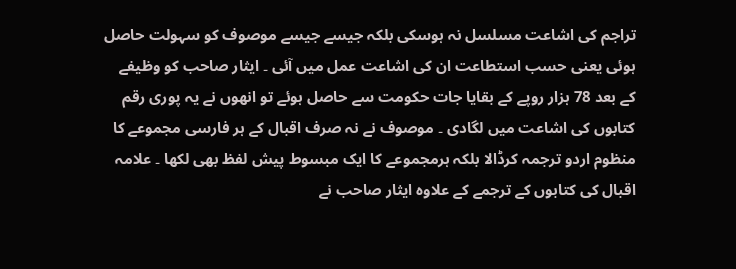تراجم کی اشاعت مسلسل نہ ہوسکی بلکہ جیسے جیسے موصوف کو سہولت حاصل ہوئی یعنی حسب استطاعت ان کی اشاعت عمل میں آئی ۔ ایثار صاحب کو وظیفے کے بعد 78 ہزار روپے کے بقایا جات حکومت سے حاصل ہوئے تو انھوں نے یہ پوری رقم کتابوں کی اشاعت میں لگادی ۔ موصوف نے نہ صرف اقبال کے ہر فارسی مجموعے کا منظوم اردو ترجمہ کرڈالا بلکہ ہرمجموعے کا ایک مبسوط پیش لفظ بھی لکھا ۔ علامہ اقبال کی کتابوں کے ترجمے کے علاوہ ایثار صاحب نے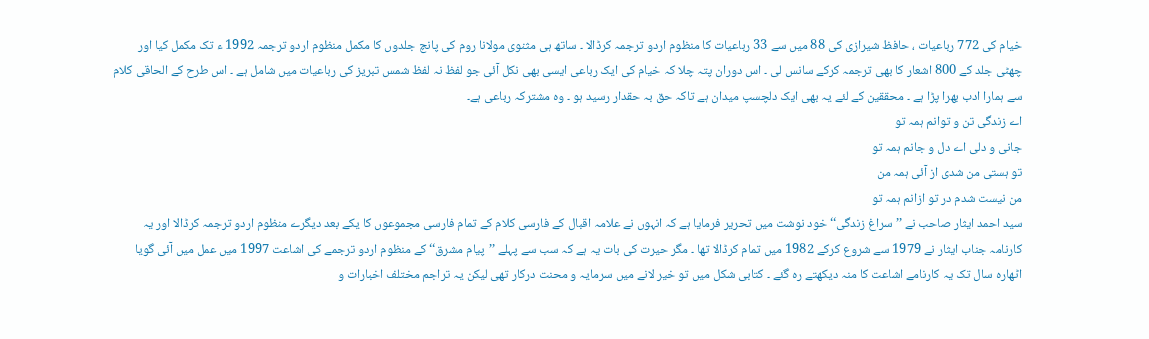خیام کی 772 رباعیات ، حافظ شیرازی کی 88 میں سے 33 رباعیات کا منظوم اردو ترجمہ کرڈالا ۔ ساتھ ہی مثنوی مولانا روم کی پانچ جلدوں کا مکمل منظوم اردو ترجمہ 1992 ء تک مکمل کیا اور چھٹی جلد کے 800 اشعار کا بھی ترجمہ کرکے سانس لی ۔ اس دوران پتہ چلا کہ خیام کی ایک رباعی ایسی بھی نکل آئی جو لفظ نہ لفظ شمس تبریز کی رباعیات میں شامل ہے ۔ اس طرح کے الحاقی کلام سے ہمارا ادب بھرا پڑا ہے ۔ محققین کے لئے یہ بھی ایک دلچسپ میدان ہے تاکہ حق بہ حقدار رسید ہو ۔ وہ مشترکہ رباعی ہے۔
اے زندگی تن و توانم ہمہ تو
جانی و دلی اے دل و جانم ہمہ تو
تو ہستی من شدی از آئی ہمہ من
من نیست شدم در تو ازانم ہمہ تو
سید احمد ایثار صاحب نے ’’سراغ زندگی‘‘ خود نوشت میں تحریر فرمایا ہے کہ انہوں نے علامہ اقبال کے فارسی کلام کے تمام فارسی مجموعوں کا یکے بعد دیگرے منظوم اردو ترجمہ کرڈالا اور یہ کارنامہ جناب ایثار نے 1979 سے شروع کرکے 1982 میں تمام کرڈالا تھا ۔ مگر حیرت کی بات یہ ہے کہ سب سے پہلے ’’پیام مشرق‘‘ کے منظوم اردو ترجمے کی اشاعت 1997 میں عمل میں آئی گویا اٹھارہ سال تک یہ کارنامے اشاعت کا منہ دیکھتے رہ گئے ۔ کتابی شکل میں تو خیر لانے میں سرمایہ و محنت درکار تھی لیکن یہ تراجم مختلف اخبارات و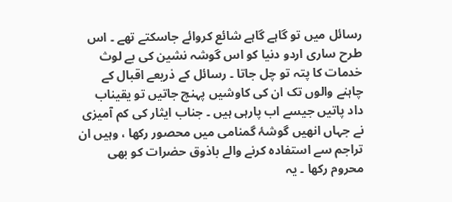رسائل میں تو گاہے گاہے شائع کروائے جاسکتے تھے ۔ اس طرح ساری اردو دنیا کو اس گوشہ نشین کی بے لوث خدمات کا پتہ تو چل جاتا ۔ رسائل کے ذریعے اقبال کے چاہنے والوں تک ان کی کاوشیں پہنچ جاتیں تو یقیناب داد پاتیں جیسے اب پارہی ہیں ۔ جناب ایثار کی کم آمیزی نے جہاں انھیں گوشۂ گمنامی میں محصور رکھا ، وہیں ان تراجم سے استفادہ کرنے والے باذوق حضرات کو بھی محروم رکھا ۔ یہ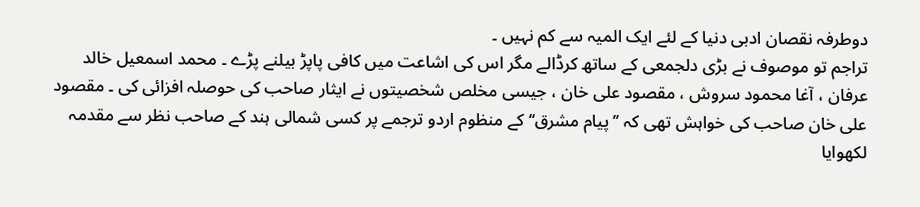دوطرفہ نقصان ادبی دنیا کے لئے ایک المیہ سے کم نہیں ۔
تراجم تو موصوف نے بڑی دلجمعی کے ساتھ کرڈالے مگر اس کی اشاعت میں کافی پاپڑ بیلنے پڑے ۔ محمد اسمعیل خالد عرفان ، آغا محمود سروش ، مقصود علی خان ، جیسی مخلص شخصیتوں نے ایثار صاحب کی حوصلہ افزائی کی ۔ مقصود علی خان صاحب کی خواہش تھی کہ ’’پیام مشرق‘‘ کے منظوم اردو ترجمے پر کسی شمالی ہند کے صاحب نظر سے مقدمہ لکھوایا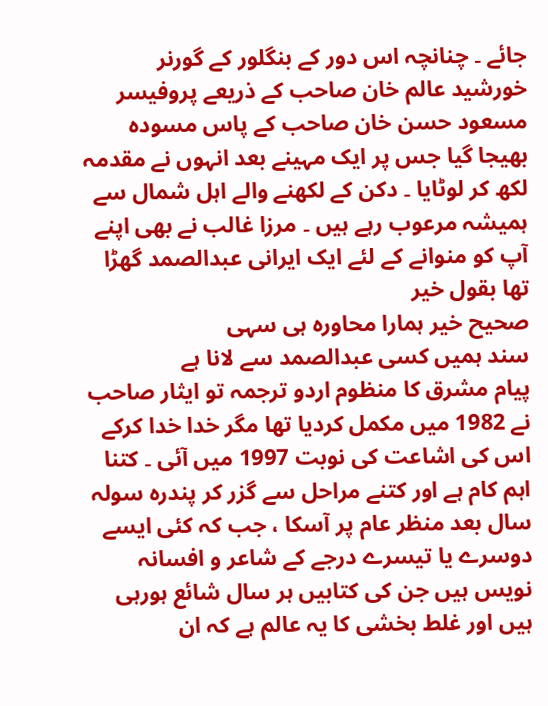جائے ۔ چنانچہ اس دور کے بنگلور کے گورنر خورشید عالم خان صاحب کے ذریعے پروفیسر مسعود حسن خان صاحب کے پاس مسودہ بھیجا گیا جس پر ایک مہینے بعد انہوں نے مقدمہ لکھ کر لوٹایا ۔ دکن کے لکھنے والے اہل شمال سے ہمیشہ مرعوب رہے ہیں ۔ مرزا غالب نے بھی اپنے آپ کو منوانے کے لئے ایک ایرانی عبدالصمد گھڑا تھا بقول خیر
صحیح خیر ہمارا محاورہ ہی سہی
سند ہمیں کسی عبدالصمد سے لانا ہے
پیام مشرق کا منظوم اردو ترجمہ تو ایثار صاحب نے 1982 میں مکمل کردیا تھا مگر خدا خدا کرکے اس کی اشاعت کی نوبت 1997 میں آئی ۔ کتنا اہم کام ہے اور کتنے مراحل سے گزر کر پندرہ سولہ سال بعد منظر عام پر آسکا ، جب کہ کئی ایسے دوسرے یا تیسرے درجے کے شاعر و افسانہ نویس ہیں جن کی کتابیں ہر سال شائع ہورہی ہیں اور غلط بخشی کا یہ عالم ہے کہ ان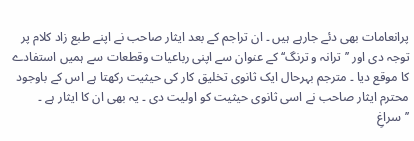پرانعامات بھی دئے جارہے ہیں ۔ ان تراجم کے بعد ایثار صاحب نے اپنے طبع زاد کلام پر توجہ دی اور ’’ترانہ و ترنگ‘‘ کے عنوان سے اپنی رباعیات وقطعات سے ہمیں استفادے کا موقع دیا ۔ مترجم بہرحال ایک ثانوی تخلیق کار کی حیثیت رکھتا ہے اس کے باوجود محترم ایثار صاحب نے اسی ثانوی حیثیت کو اولیت دی ۔ یہ بھی ان کا ایثار ہے ۔
’’سراغِ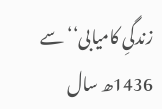زندگیِ کامیابی‘‘ سے 1436ھ سال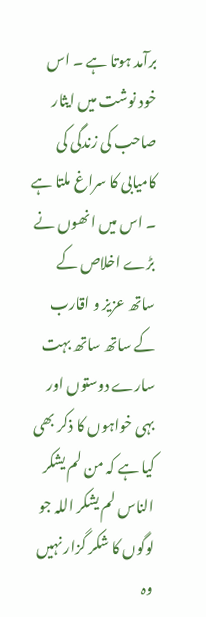برآمد ہوتا ہے ۔ اس خود نوشت میں ایثار صاحب کی زندگی کی کامیابی کا سراغ ملتا ہے ۔ اس میں انھوں نے بڑے اخلاص کے ساتھ عزیز و اقارب کے ساتھ ساتھ بہت سارے دوستوں اور بہی خواہوں کا ذکر بھی کیا ہے کہ من لم یشکر الناس لم یشکر اللہ جو لوگوں کا شکر گزار نہیں وہ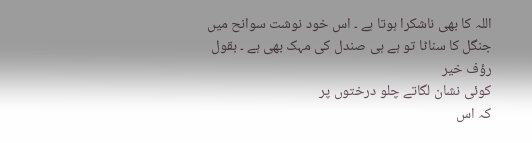اللہ کا بھی ناشکرا ہوتا ہے ۔ اس خود نوشت سوانح میں جنگل کا سناٹا تو ہے ہی صندل کی مہک بھی ہے ۔ بقول رؤف خیر
کوئی نشان لگاتے چلو درختوں پر
کہ اس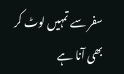سفر سے تمہیں لوٹ کر بھی آنا ہے